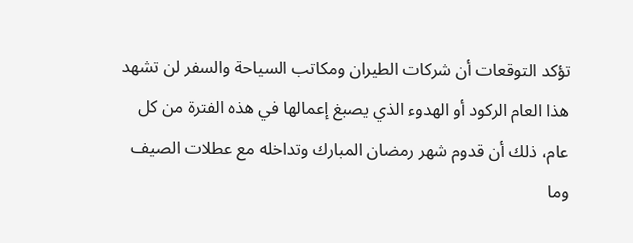تؤكد التوقعات أن شركات الطيران ومكاتب السياحة والسفر لن تشهد هذا العام الركود أو الهدوء الذي يصبغ إعمالها في هذه الفترة من كل عام، ذلك أن قدوم شهر رمضان المبارك وتداخله مع عطلات الصيف وما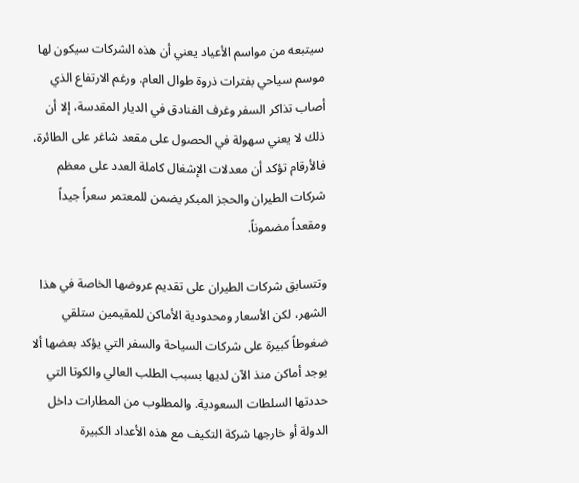سيتبعه من مواسم الأعياد يعني أن هذه الشركات سيكون لها موسم سياحي بفترات ذروة طوال العام. ورغم الارتفاع الذي أصاب تذاكر السفر وغرف الفنادق في الديار المقدسة، إلا أن ذلك لا يعني سهولة في الحصول على مقعد شاغر على الطائرة، فالأرقام تؤكد أن معدلات الإشغال كاملة العدد على معظم شركات الطيران والحجز المبكر يضمن للمعتمر سعراً جيداً ومقعداً مضموناً.

وتتسابق شركات الطيران على تقديم عروضها الخاصة في هذا الشهر، لكن الأسعار ومحدودية الأماكن للمقيمين ستلقي ضغوطاً كبيرة على شركات السياحة والسفر التي يؤكد بعضها ألا يوجد أماكن منذ الآن لديها بسبب الطلب العالي والكوتا التي حددتها السلطات السعودية. والمطلوب من المطارات داخل الدولة أو خارجها شركة التكيف مع هذه الأعداد الكبيرة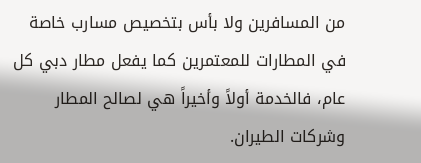من المسافرين ولا بأس بتخصيص مسارب خاصة في المطارات للمعتمرين كما يفعل مطار دبي كل عام، فالخدمة أولاً وأخيراً هي لصالح المطار وشركات الطيران.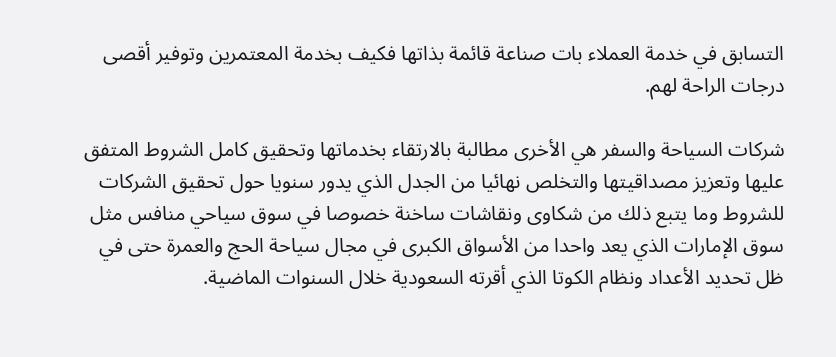التسابق في خدمة العملاء بات صناعة قائمة بذاتها فكيف بخدمة المعتمرين وتوفير أقصى درجات الراحة لهم.

شركات السياحة والسفر هي الأخرى مطالبة بالارتقاء بخدماتها وتحقيق كامل الشروط المتفق عليها وتعزيز مصداقيتها والتخلص نهائيا من الجدل الذي يدور سنويا حول تحقيق الشركات للشروط وما يتبع ذلك من شكاوى ونقاشات ساخنة خصوصا في سوق سياحي منافس مثل سوق الإمارات الذي يعد واحدا من الأسواق الكبرى في مجال سياحة الحج والعمرة حتى في ظل تحديد الأعداد ونظام الكوتا الذي أقرته السعودية خلال السنوات الماضية.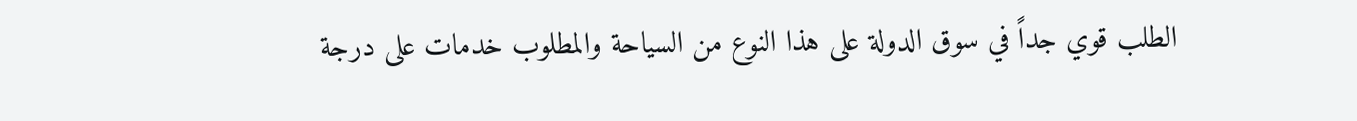الطلب قوي جداً في سوق الدولة على هذا النوع من السياحة والمطلوب خدمات على درجة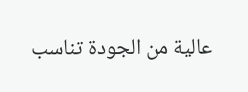عالية من الجودة تناسب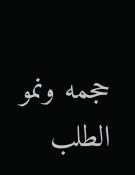حجمه ونمو الطلب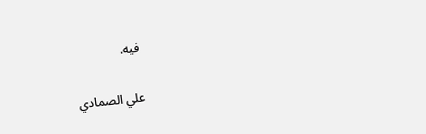فيه.

علي الصمادي